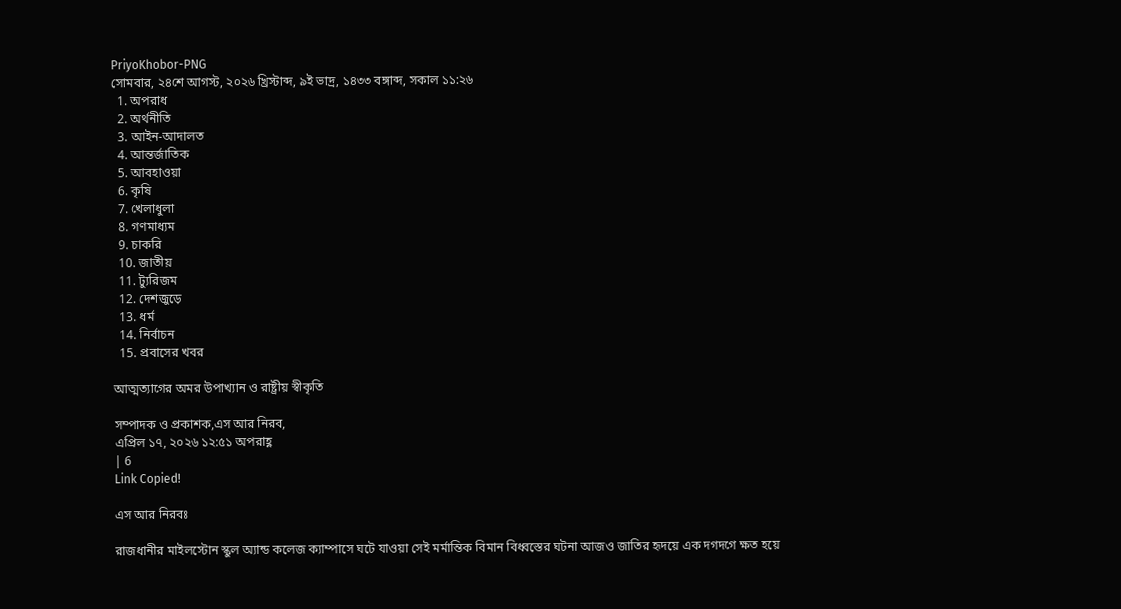PriyoKhobor-PNG
সোমবার, ২৪শে আগস্ট, ২০২৬ খ্রিস্টাব্দ, ৯ই ভাদ্র, ১৪৩৩ বঙ্গাব্দ, সকাল ১১:২৬
  1. অপরাধ
  2. অর্থনীতি
  3. আইন-আদালত
  4. আন্তর্জাতিক
  5. আবহাওয়া
  6. কৃষি
  7. খেলাধুলা
  8. গণমাধ্যম
  9. চাকরি
  10. জাতীয়
  11. ট্যুরিজম
  12. দেশজুড়ে
  13. ধর্ম
  14. নির্বাচন
  15. প্রবাসের খবর

আত্মত্যাগের অমর উপাখ্যান ও রাষ্ট্রীয় স্বীকৃতি

সম্পাদক ও প্রকাশক,এস আর নিরব,
এপ্রিল ১৭, ২০২৬ ১২:৫১ অপরাহ্ণ
| 6
Link Copied!

এস আর নিরবঃ

রাজধানীর মাইলস্টোন স্কুল অ্যান্ড কলেজ ক্যাম্পাসে ঘটে যাওয়া সেই মর্মান্তিক বিমান বিধ্বস্তের ঘটনা আজও জাতির হৃদয়ে এক দগদগে ক্ষত হয়ে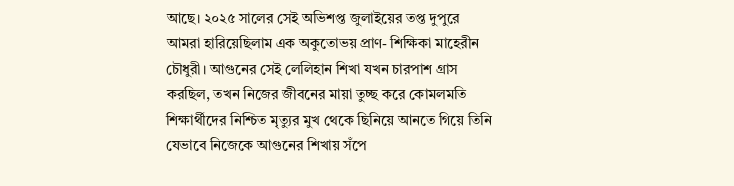আছে। ২০২৫ সালের সেই অভিশপ্ত জুলাইয়ের তপ্ত দুপুরে আমরা হারিয়েছিলাম এক অকুতোভয় প্রাণ- শিক্ষিকা মাহেরীন চৌধুরী। আগুনের সেই লেলিহান শিখা যখন চারপাশ গ্রাস করছিল, তখন নিজের জীবনের মায়া তুচ্ছ করে কোমলমতি শিক্ষার্থীদের নিশ্চিত মৃত্যুর মুখ থেকে ছিনিয়ে আনতে গিয়ে তিনি যেভাবে নিজেকে আগুনের শিখায় সঁপে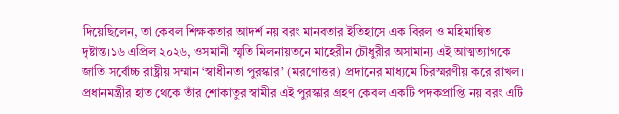দিয়েছিলেন, তা কেবল শিক্ষকতার আদর্শ নয় বরং মানবতার ইতিহাসে এক বিরল ও মহিমান্বিত দৃষ্টান্ত।১৬ এপ্রিল ২০২৬, ওসমানী স্মৃতি মিলনায়তনে মাহেরীন চৌধুরীর অসামান্য এই আত্মত্যাগকে জাতি সর্বোচ্চ রাষ্ট্রীয় সম্মান ‘স্বাধীনতা পুরস্কার’ (মরণোত্তর) প্রদানের মাধ্যমে চিরস্মরণীয় করে রাখল। প্রধানমন্ত্রীর হাত থেকে তাঁর শোকাতুর স্বামীর এই পুরস্কার গ্রহণ কেবল একটি পদকপ্রাপ্তি নয় বরং এটি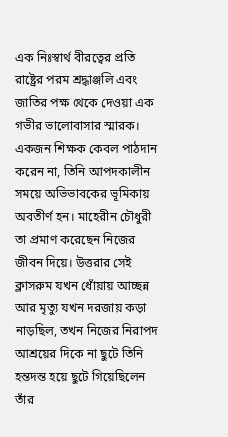এক নিঃস্বার্থ বীরত্বের প্রতি রাষ্ট্রের পরম শ্রদ্ধাঞ্জলি এবং জাতির পক্ষ থেকে দেওয়া এক গভীর ভালোবাসার স্মারক।
একজন শিক্ষক কেবল পাঠদান করেন না, তিনি আপদকালীন সময়ে অভিভাবকের ভূমিকায় অবতীর্ণ হন। মাহেরীন চৌধুরী তা প্রমাণ করেছেন নিজের জীবন দিয়ে। উত্তরার সেই ক্লাসরুম যখন ধোঁয়ায় আচ্ছন্ন আর মৃত্যু যখন দরজায় কড়া নাড়ছিল, তখন নিজের নিরাপদ আশ্রয়ের দিকে না ছুটে তিনি হন্তদন্ত হয়ে ছুটে গিয়েছিলেন তাঁর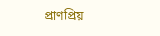প্রাণপ্রিয়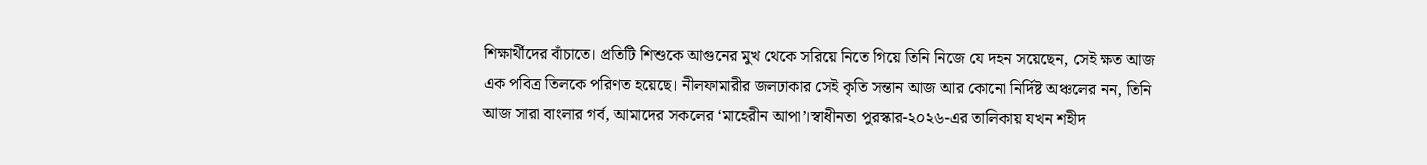শিক্ষার্থীদের বাঁচাতে। প্রতিটি শিশুকে আগুনের মুখ থেকে সরিয়ে নিতে গিয়ে তিনি নিজে যে দহন সয়েছেন, সেই ক্ষত আজ এক পবিত্র তিলকে পরিণত হয়েছে। নীলফামারীর জলঢাকার সেই কৃতি সন্তান আজ আর কোনো নির্দিষ্ট অঞ্চলের নন, তিনি আজ সারা বাংলার গর্ব, আমাদের সকলের ‘মাহেরীন আপা’।স্বাধীনতা পুরস্কার-২০২৬-এর তালিকায় যখন শহীদ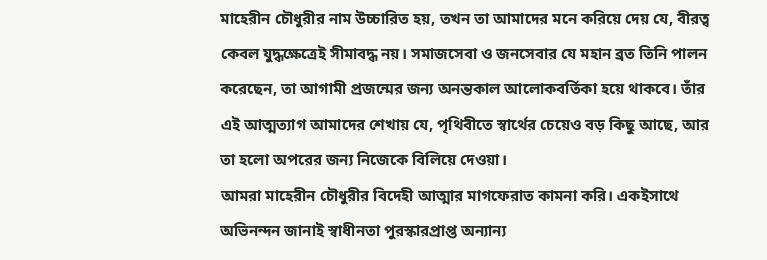মাহেরীন চৌধুরীর নাম উচ্চারিত হয়, তখন তা আমাদের মনে করিয়ে দেয় যে, বীরত্ব কেবল যুদ্ধক্ষেত্রেই সীমাবদ্ধ নয়। সমাজসেবা ও জনসেবার যে মহান ব্রত তিনি পালন করেছেন, তা আগামী প্রজন্মের জন্য অনন্তকাল আলোকবর্তিকা হয়ে থাকবে। তাঁর এই আত্মত্যাগ আমাদের শেখায় যে, পৃথিবীতে স্বার্থের চেয়েও বড় কিছু আছে, আর তা হলো অপরের জন্য নিজেকে বিলিয়ে দেওয়া।
আমরা মাহেরীন চৌধুরীর বিদেহী আত্মার মাগফেরাত কামনা করি। একইসাথে অভিনন্দন জানাই স্বাধীনতা পুরস্কারপ্রাপ্ত অন্যান্য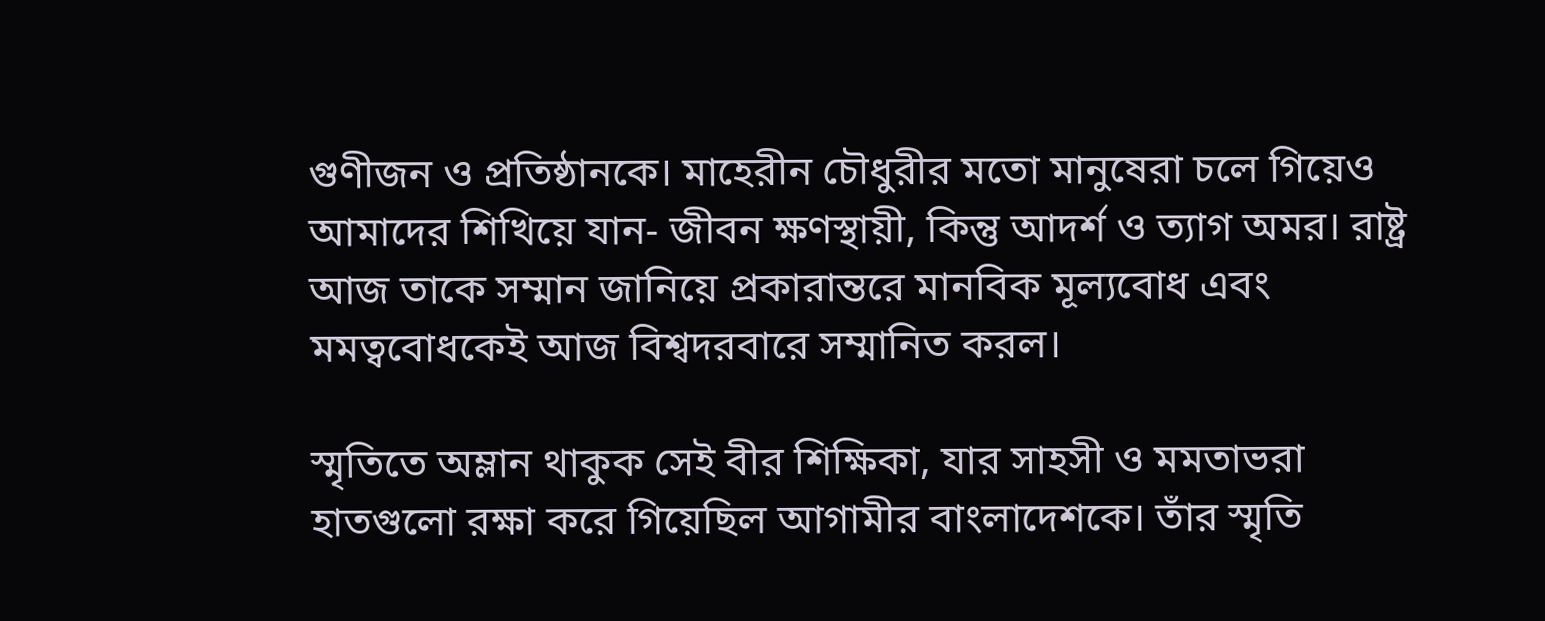গুণীজন ও প্রতিষ্ঠানকে। মাহেরীন চৌধুরীর মতো মানুষেরা চলে গিয়েও আমাদের শিখিয়ে যান- জীবন ক্ষণস্থায়ী, কিন্তু আদর্শ ও ত্যাগ অমর। রাষ্ট্র আজ তাকে সম্মান জানিয়ে প্রকারান্তরে মানবিক মূল্যবোধ এবং মমত্ববোধকেই আজ বিশ্বদরবারে সম্মানিত করল।

স্মৃতিতে অম্লান থাকুক সেই বীর শিক্ষিকা, যার সাহসী ও মমতাভরা হাতগুলো রক্ষা করে গিয়েছিল আগামীর বাংলাদেশকে। তাঁর স্মৃতি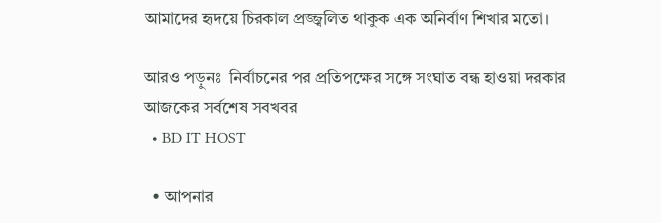আমাদের হৃদয়ে চিরকাল প্রজ্জ্বলিত থাকুক এক অনির্বাণ শিখার মতো।

আরও পড়ুনঃ  নির্বাচনের পর প্রতিপক্ষের সঙ্গে সংঘাত বন্ধ হাওয়া দরকার
আজকের সর্বশেষ সবখবর
  • BD IT HOST

  • আপনার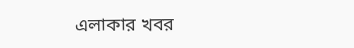এলাকার খবর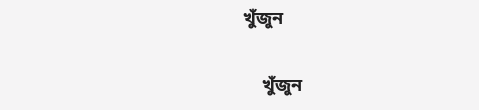খুঁজুন

    খুঁজুন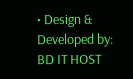• Design & Developed by: BD IT HOST